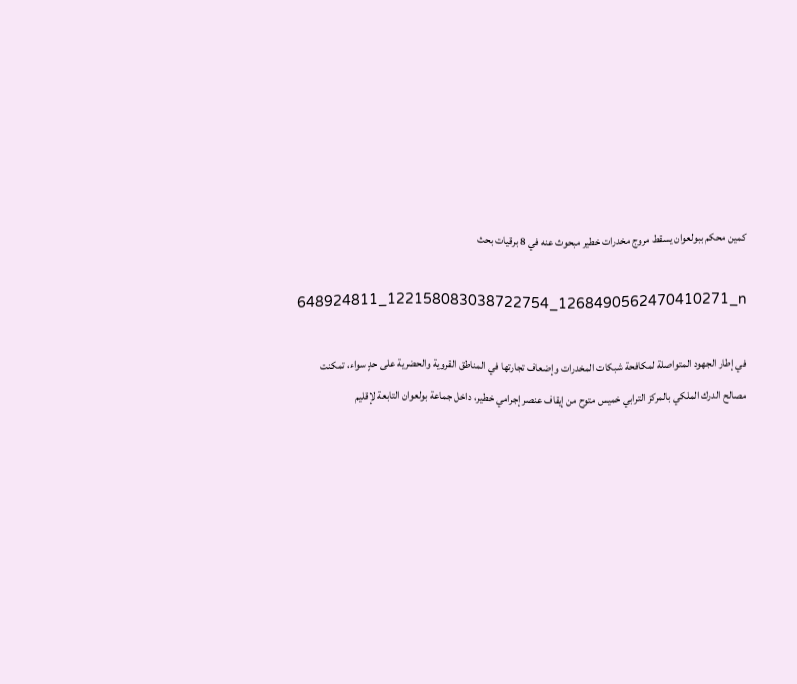كمين محكم ببولعوان يسقط مروج مخدرات خطير مبحوث عنه في 8 برقيات بحث

648924811_122158083038722754_1268490562470410271_n

في إطار الجهود المتواصلة لمكافحة شبكات المخدرات وإضعاف تجارتها في المناطق القروية والحضرية على حدٍ سواء، تمكنت مصالح الدرك الملكي بالمركز الترابي خميس متوح من إيقاف عنصر إجرامي خطير، داخل جماعة بولعوان التابعة لإقليم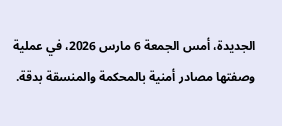الجديدة، أمس الجمعة 6 مارس 2026، في عملية وصفتها مصادر أمنية بالمحكمة والمنسقة بدقة.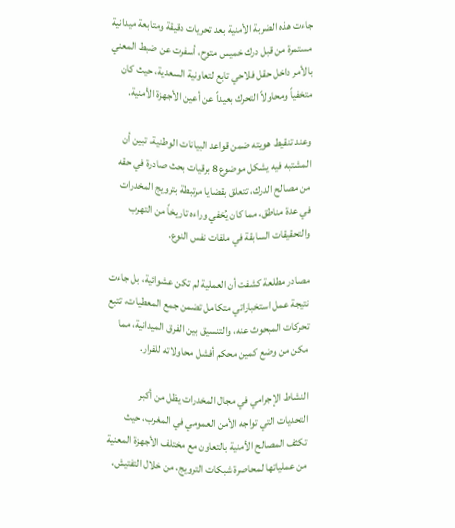جاءت هذه الضربة الأمنية بعد تحريات دقيقة ومتابعة ميدانية مستمرة من قبل درك خميس متوح، أسفرت عن ضبط المعني بالأمر داخل حقل فلاحي تابع لتعاونية السعدية، حيث كان متخفياً ومحاولاً التحرك بعيداً عن أعين الأجهزة الأمنية.

وعند تنقيط هويته ضمن قواعد البيانات الوطنية، تبين أن المشتبه فيه يشكل موضوع 8 برقيات بحث صادرة في حقه من مصالح الدرك، تتعلق بقضايا مرتبطة بترويج المخدرات في عدة مناطق، مما كان يُخفي وراءه تاريخاً من التهرب والتحقيقات السابقة في ملفات نفس النوع.

مصادر مطلعة كشفت أن العملية لم تكن عشوائية، بل جاءت نتيجة عمل استخباراتي متكامل تضمن جمع المعطيات، تتبع تحركات المبحوث عنه، والتنسيق بين الفرق الميدانية، مما مكن من وضع كمين محكم أفشل محاولاته للفرار.

النشاط الإجرامي في مجال المخدرات يظل من أكبر التحديات التي تواجه الأمن العمومي في المغرب، حيث تكثف المصالح الأمنية بالتعاون مع مختلف الأجهزة المعنية من عملياتها لمحاصرة شبكات الترويج، من خلال التفتيش،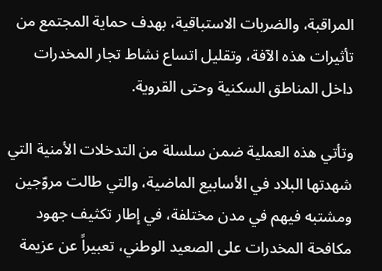المراقبة، والضربات الاستباقية، بهدف حماية المجتمع من تأثيرات هذه الآفة، وتقليل اتساع نشاط تجار المخدرات داخل المناطق السكنية وحتى القروية.

وتأتي هذه العملية ضمن سلسلة من التدخلات الأمنية التي شهدتها البلاد في الأسابيع الماضية، والتي طالت مروّجين ومشتبه فيهم في مدن مختلفة، في إطار تكثيف جهود مكافحة المخدرات على الصعيد الوطني، تعبيراً عن عزيمة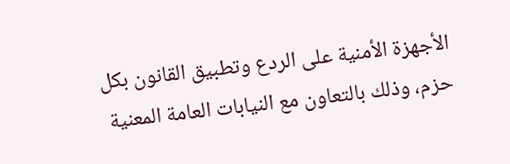الأجهزة الأمنية على الردع وتطبيق القانون بكل حزم، وذلك بالتعاون مع النيابات العامة المعنية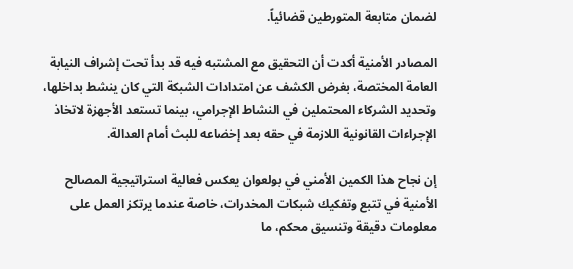لضمان متابعة المتورطين قضائياً.

المصادر الأمنية أكدت أن التحقيق مع المشتبه فيه قد بدأ تحت إشراف النيابة العامة المختصة، بغرض الكشف عن امتدادات الشبكة التي كان ينشط بداخلها، وتحديد الشركاء المحتملين في النشاط الإجرامي، بينما تستعد الأجهزة لاتخاذ الإجراءات القانونية اللازمة في حقه بعد إخضاعه للبث أمام العدالة.

إن نجاح هذا الكمين الأمني في بولعوان يعكس فعالية استراتيجية المصالح الأمنية في تتبع وتفكيك شبكات المخدرات، خاصة عندما يرتكز العمل على معلومات دقيقة وتنسيق محكم، ما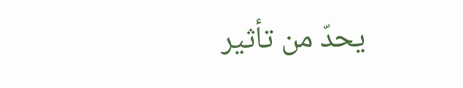يحدّ من تأثير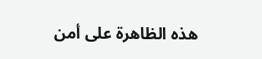هذه الظاهرة على أمن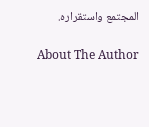المجتمع واستقراره.

About The Author